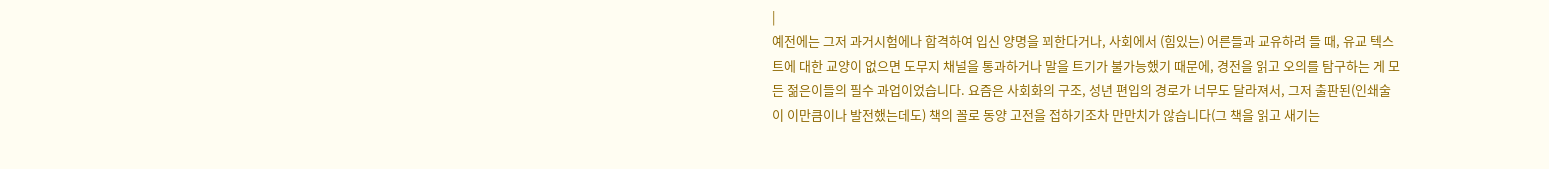|
예전에는 그저 과거시험에나 합격하여 입신 양명을 꾀한다거나, 사회에서 (힘있는) 어른들과 교유하려 들 때, 유교 텍스트에 대한 교양이 없으면 도무지 채널을 통과하거나 말을 트기가 불가능했기 때문에, 경전을 읽고 오의를 탐구하는 게 모든 젊은이들의 필수 과업이었습니다. 요즘은 사회화의 구조, 성년 편입의 경로가 너무도 달라져서, 그저 출판된(인쇄술이 이만큼이나 발전했는데도) 책의 꼴로 동양 고전을 접하기조차 만만치가 않습니다(그 책을 읽고 새기는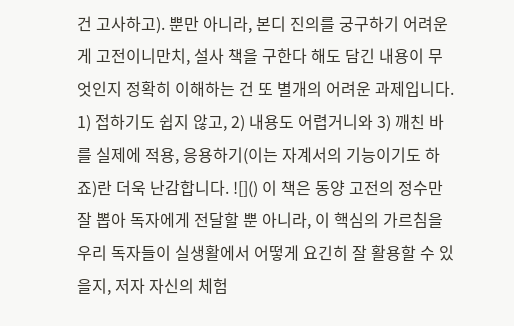건 고사하고). 뿐만 아니라, 본디 진의를 궁구하기 어려운 게 고전이니만치, 설사 책을 구한다 해도 담긴 내용이 무엇인지 정확히 이해하는 건 또 별개의 어려운 과제입니다. 1) 접하기도 쉽지 않고, 2) 내용도 어렵거니와 3) 깨친 바를 실제에 적용, 응용하기(이는 자계서의 기능이기도 하죠)란 더욱 난감합니다. ![]() 이 책은 동양 고전의 정수만 잘 뽑아 독자에게 전달할 뿐 아니라, 이 핵심의 가르침을 우리 독자들이 실생활에서 어떻게 요긴히 잘 활용할 수 있을지, 저자 자신의 체험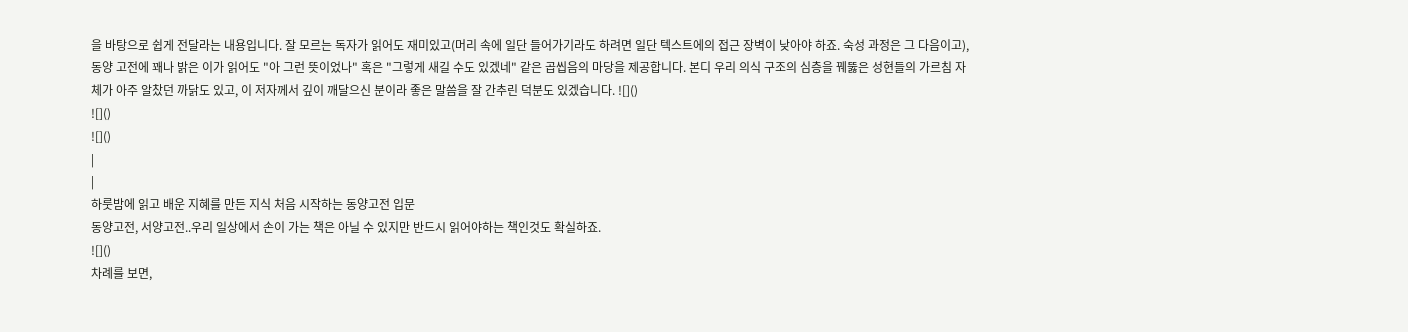을 바탕으로 쉽게 전달라는 내용입니다. 잘 모르는 독자가 읽어도 재미있고(머리 속에 일단 들어가기라도 하려면 일단 텍스트에의 접근 장벽이 낮아야 하죠. 숙성 과정은 그 다음이고), 동양 고전에 꽤나 밝은 이가 읽어도 "아 그런 뜻이었나" 혹은 "그렇게 새길 수도 있겠네" 같은 곱씹음의 마당을 제공합니다. 본디 우리 의식 구조의 심층을 꿰뚫은 성현들의 가르침 자체가 아주 알찼던 까닭도 있고, 이 저자께서 깊이 깨달으신 분이라 좋은 말씀을 잘 간추린 덕분도 있겠습니다. ![]()
![]()
![]()
|
|
하룻밤에 읽고 배운 지혜를 만든 지식 처음 시작하는 동양고전 입문
동양고전, 서양고전..우리 일상에서 손이 가는 책은 아닐 수 있지만 반드시 읽어야하는 책인것도 확실하죠.
![]()
차례를 보면,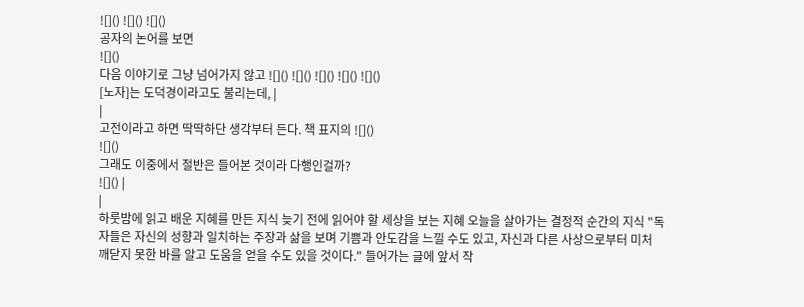![]() ![]() ![]()
공자의 논어를 보면
![]()
다음 이야기로 그냥 넘어가지 않고 ![]() ![]() ![]() ![]() ![]()
[노자]는 도덕경이라고도 불리는데, |
|
고전이라고 하면 딱딱하단 생각부터 든다. 책 표지의 ![]()
![]()
그래도 이중에서 절반은 들어본 것이라 다행인걸까?
![]() |
|
하룻밤에 읽고 배운 지혜를 만든 지식 늦기 전에 읽어야 할 세상을 보는 지혜 오늘을 살아가는 결정적 순간의 지식 "독자들은 자신의 성향과 일치하는 주장과 삶을 보며 기쁨과 안도감을 느낄 수도 있고, 자신과 다른 사상으로부터 미처 깨닫지 못한 바를 알고 도움을 얻을 수도 있을 것이다." 들어가는 글에 앞서 작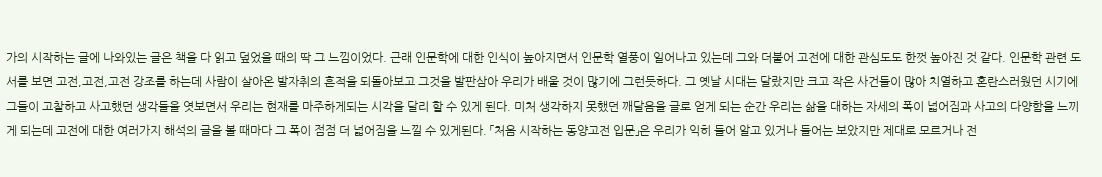가의 시작하는 글에 나와있는 글은 책을 다 읽고 덮었을 때의 딱 그 느낌이었다. 근래 인문학에 대한 인식이 높아지면서 인문학 열풍이 일어나고 있는데 그와 더불어 고전에 대한 관심도도 한껏 높아진 것 같다. 인문학 관련 도서를 보면 고전,고전,고전 강조를 하는데 사람이 살아온 발자취의 흔적을 되돌아보고 그것을 발판삼아 우리가 배울 것이 많기에 그런듯하다. 그 옛날 시대는 달랐지만 크고 작은 사건들이 많아 치열하고 혼란스러웠던 시기에 그들이 고찰하고 사고했던 생각들을 엿보면서 우리는 현재를 마주하게되는 시각을 달리 할 수 있게 된다. 미처 생각하지 못했던 깨달음을 글로 얻게 되는 순간 우리는 삶을 대하는 자세의 폭이 넓어짐과 사고의 다양함을 느끼게 되는데 고전에 대한 여러가지 해석의 글을 볼 때마다 그 폭이 점점 더 넓어짐을 느낄 수 있게된다. 「처음 시작하는 동양고전 입문」은 우리가 익히 들어 알고 있거나 들어는 보았지만 제대로 모르거나 전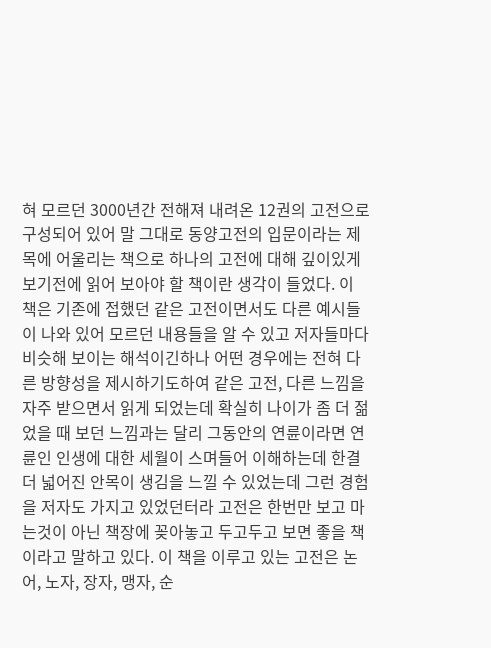혀 모르던 3000년간 전해져 내려온 12권의 고전으로 구성되어 있어 말 그대로 동양고전의 입문이라는 제목에 어울리는 책으로 하나의 고전에 대해 깊이있게 보기전에 읽어 보아야 할 책이란 생각이 들었다. 이 책은 기존에 접했던 같은 고전이면서도 다른 예시들이 나와 있어 모르던 내용들을 알 수 있고 저자들마다 비슷해 보이는 해석이긴하나 어떤 경우에는 전혀 다른 방향성을 제시하기도하여 같은 고전, 다른 느낌을 자주 받으면서 읽게 되었는데 확실히 나이가 좀 더 젊었을 때 보던 느낌과는 달리 그동안의 연륜이라면 연륜인 인생에 대한 세월이 스며들어 이해하는데 한결 더 넓어진 안목이 생김을 느낄 수 있었는데 그런 경험을 저자도 가지고 있었던터라 고전은 한번만 보고 마는것이 아닌 책장에 꽂아놓고 두고두고 보면 좋을 책이라고 말하고 있다. 이 책을 이루고 있는 고전은 논어, 노자, 장자, 맹자, 순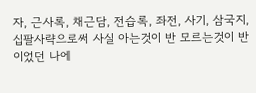자, 근사록, 채근담, 전습록, 좌전, 사기, 삼국지, 십팔사략으로써 사실 아는것이 반 모르는것이 반이었던 나에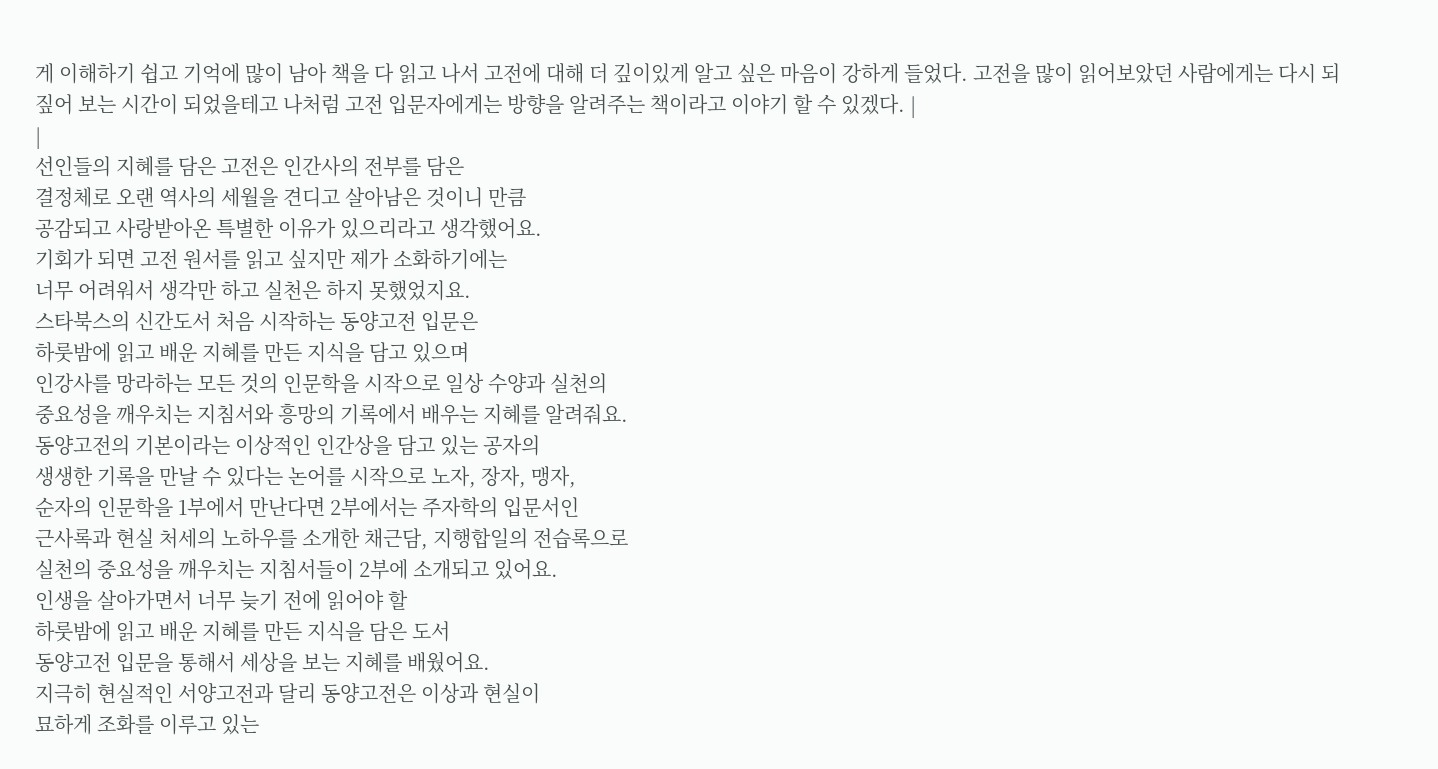게 이해하기 쉽고 기억에 많이 남아 책을 다 읽고 나서 고전에 대해 더 깊이있게 알고 싶은 마음이 강하게 들었다. 고전을 많이 읽어보았던 사람에게는 다시 되짚어 보는 시간이 되었을테고 나처럼 고전 입문자에게는 방향을 알려주는 책이라고 이야기 할 수 있겠다. |
|
선인들의 지혜를 담은 고전은 인간사의 전부를 담은
결정체로 오랜 역사의 세월을 견디고 살아남은 것이니 만큼
공감되고 사랑받아온 특별한 이유가 있으리라고 생각했어요.
기회가 되면 고전 원서를 읽고 싶지만 제가 소화하기에는
너무 어려워서 생각만 하고 실천은 하지 못했었지요.
스타북스의 신간도서 처음 시작하는 동양고전 입문은
하룻밤에 읽고 배운 지혜를 만든 지식을 담고 있으며
인강사를 망라하는 모든 것의 인문학을 시작으로 일상 수양과 실천의
중요성을 깨우치는 지침서와 흥망의 기록에서 배우는 지혜를 알려줘요.
동양고전의 기본이라는 이상적인 인간상을 담고 있는 공자의
생생한 기록을 만날 수 있다는 논어를 시작으로 노자, 장자, 맹자,
순자의 인문학을 1부에서 만난다면 2부에서는 주자학의 입문서인
근사록과 현실 처세의 노하우를 소개한 채근담, 지행합일의 전습록으로
실천의 중요성을 깨우치는 지침서들이 2부에 소개되고 있어요.
인생을 살아가면서 너무 늦기 전에 읽어야 할
하룻밤에 읽고 배운 지혜를 만든 지식을 담은 도서
동양고전 입문을 통해서 세상을 보는 지혜를 배웠어요.
지극히 현실적인 서양고전과 달리 동양고전은 이상과 현실이
묘하게 조화를 이루고 있는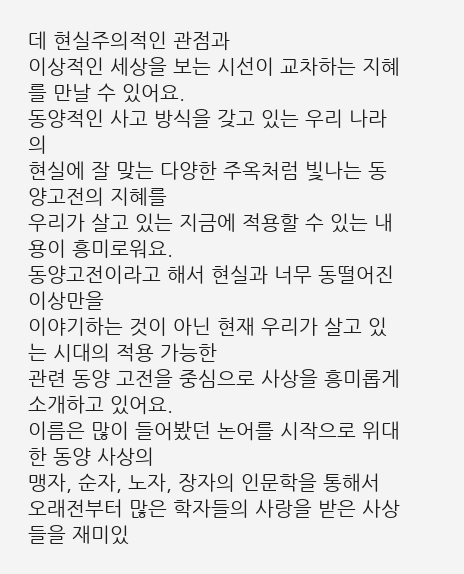데 현실주의적인 관점과
이상적인 세상을 보는 시선이 교차하는 지혜를 만날 수 있어요.
동양적인 사고 방식을 갖고 있는 우리 나라의
현실에 잘 맞는 다양한 주옥처럼 빛나는 동양고전의 지혜를
우리가 살고 있는 지금에 적용할 수 있는 내용이 흥미로워요.
동양고전이라고 해서 현실과 너무 동떨어진 이상만을
이야기하는 것이 아닌 현재 우리가 살고 있는 시대의 적용 가능한
관련 동양 고전을 중심으로 사상을 흥미롭게 소개하고 있어요.
이름은 많이 들어봤던 논어를 시작으로 위대한 동양 사상의
맹자, 순자, 노자, 장자의 인문학을 통해서
오래전부터 많은 학자들의 사랑을 받은 사상들을 재미있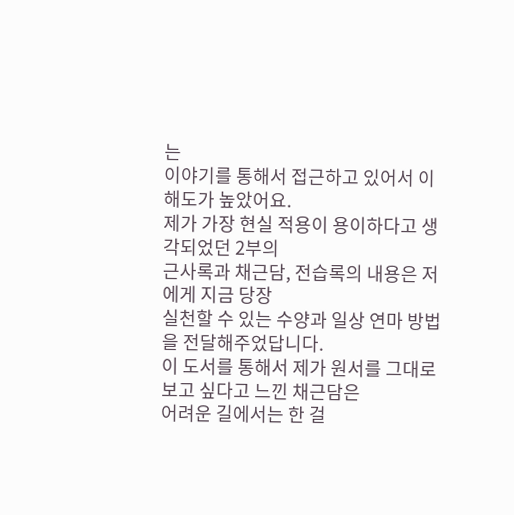는
이야기를 통해서 접근하고 있어서 이해도가 높았어요.
제가 가장 현실 적용이 용이하다고 생각되었던 2부의
근사록과 채근담, 전습록의 내용은 저에게 지금 당장
실천할 수 있는 수양과 일상 연마 방법을 전달해주었답니다.
이 도서를 통해서 제가 원서를 그대로 보고 싶다고 느낀 채근담은
어려운 길에서는 한 걸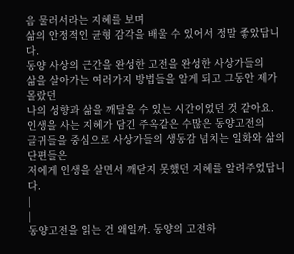음 물러서라는 지혜를 보며
삶의 안정적인 균형 감각을 배울 수 있어서 정말 좋았답니다.
동양 사상의 근간을 완성한 고전을 완성한 사상가들의
삶을 살아가는 여러가지 방법들을 알게 되고 그동안 제가 몰랐던
나의 성향과 삶을 깨달을 수 있는 시간이었던 것 같아요.
인생을 사는 지혜가 담긴 주옥같은 수많은 동양고전의
글귀들을 중심으로 사상가들의 생동감 넘치는 일화와 삶의 단편들은
저에게 인생을 살면서 깨닫지 못했던 지혜를 알려주었답니다.
|
|
동양고전을 읽는 건 왜일까. 동양의 고전하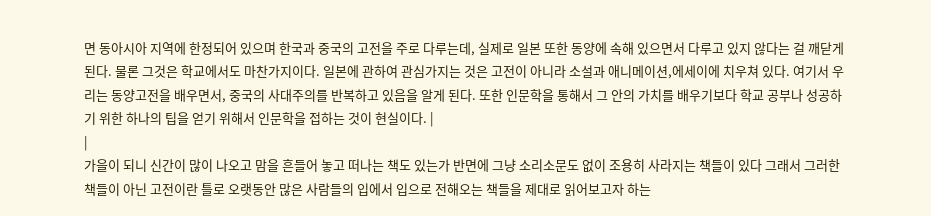면 동아시아 지역에 한정되어 있으며 한국과 중국의 고전을 주로 다루는데, 실제로 일본 또한 동양에 속해 있으면서 다루고 있지 않다는 걸 깨닫게 된다. 물론 그것은 학교에서도 마찬가지이다. 일본에 관하여 관심가지는 것은 고전이 아니라 소설과 애니메이션,에세이에 치우쳐 있다. 여기서 우리는 동양고전을 배우면서, 중국의 사대주의를 반복하고 있음을 알게 된다. 또한 인문학을 통해서 그 안의 가치를 배우기보다 학교 공부나 성공하기 위한 하나의 팁을 얻기 위해서 인문학을 접하는 것이 현실이다. |
|
가을이 되니 신간이 많이 나오고 맘을 흔들어 놓고 떠나는 책도 있는가 반면에 그냥 소리소문도 없이 조용히 사라지는 책들이 있다 그래서 그러한 책들이 아닌 고전이란 틀로 오랫동안 많은 사람들의 입에서 입으로 전해오는 책들을 제대로 읽어보고자 하는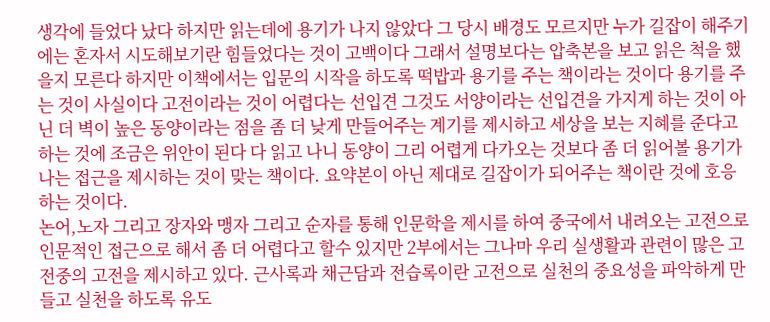생각에 들었다 났다 하지만 읽는데에 용기가 나지 않았다 그 당시 배경도 모르지만 누가 길잡이 해주기에는 혼자서 시도해보기란 힘들었다는 것이 고백이다 그래서 설명보다는 압축본을 보고 읽은 척을 했을지 모른다 하지만 이책에서는 입문의 시작을 하도록 떡밥과 용기를 주는 책이라는 것이다 용기를 주는 것이 사실이다 고전이라는 것이 어렵다는 선입견 그것도 서양이라는 선입견을 가지게 하는 것이 아닌 더 벽이 높은 동양이라는 점을 좀 더 낮게 만들어주는 계기를 제시하고 세상을 보는 지혜를 준다고 하는 것에 조금은 위안이 된다 다 읽고 나니 동양이 그리 어렵게 다가오는 것보다 좀 더 읽어볼 용기가 나는 접근을 제시하는 것이 맞는 책이다. 요약본이 아닌 제대로 길잡이가 되어주는 책이란 것에 호응하는 것이다.
논어,노자 그리고 장자와 맹자 그리고 순자를 통해 인문학을 제시를 하여 중국에서 내려오는 고전으로 인문적인 접근으로 해서 좀 더 어렵다고 할수 있지만 2부에서는 그나마 우리 실생활과 관련이 많은 고전중의 고전을 제시하고 있다. 근사록과 채근담과 전습록이란 고전으로 실천의 중요성을 파악하게 만들고 실천을 하도록 유도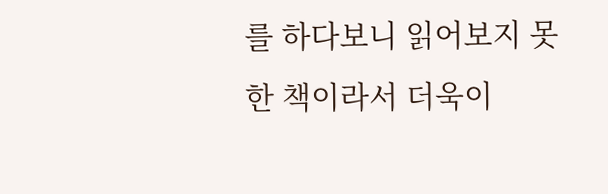를 하다보니 읽어보지 못한 책이라서 더욱이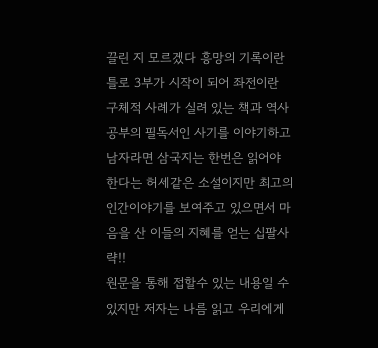끌린 지 모르겠다 흥망의 기록이란 틀로 3부가 시작이 되어 좌전이란 구체적 사례가 실려 있는 책과 역사 공부의 필독서인 사기를 이야기하고 남자라면 삼국지는 한번은 읽어야 한다는 허세같은 소설이지만 최고의 인간이야기를 보여주고 있으면서 마음을 산 이들의 지혜를 얻는 십팔사략!!
원문을 통해 접할수 있는 내용일 수 있지만 저자는 나름 읽고 우리에게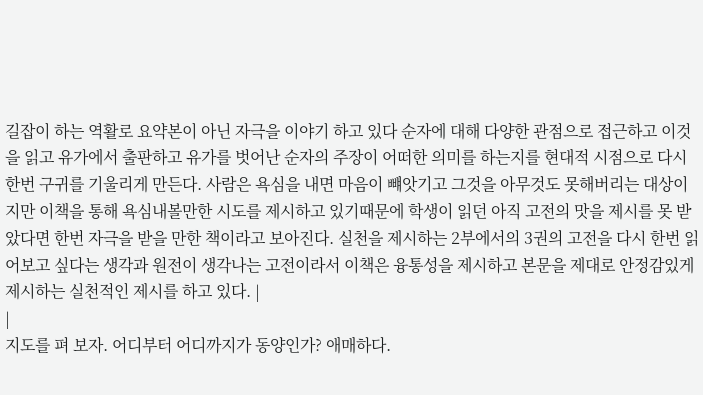길잡이 하는 역활로 요약본이 아닌 자극을 이야기 하고 있다 순자에 대해 다양한 관점으로 접근하고 이것을 읽고 유가에서 출판하고 유가를 벗어난 순자의 주장이 어떠한 의미를 하는지를 현대적 시점으로 다시 한번 구귀를 기울리게 만든다. 사람은 욕심을 내면 마음이 뺴앗기고 그것을 아무것도 못해버리는 대상이지만 이책을 통해 욕심내볼만한 시도를 제시하고 있기때문에 학생이 읽던 아직 고전의 맛을 제시를 못 받았다면 한번 자극을 받을 만한 책이라고 보아진다. 실천을 제시하는 2부에서의 3권의 고전을 다시 한번 읽어보고 싶다는 생각과 원전이 생각나는 고전이라서 이책은 융통성을 제시하고 본문을 제대로 안정감있게 제시하는 실천적인 제시를 하고 있다. |
|
지도를 펴 보자. 어디부터 어디까지가 동양인가? 애매하다.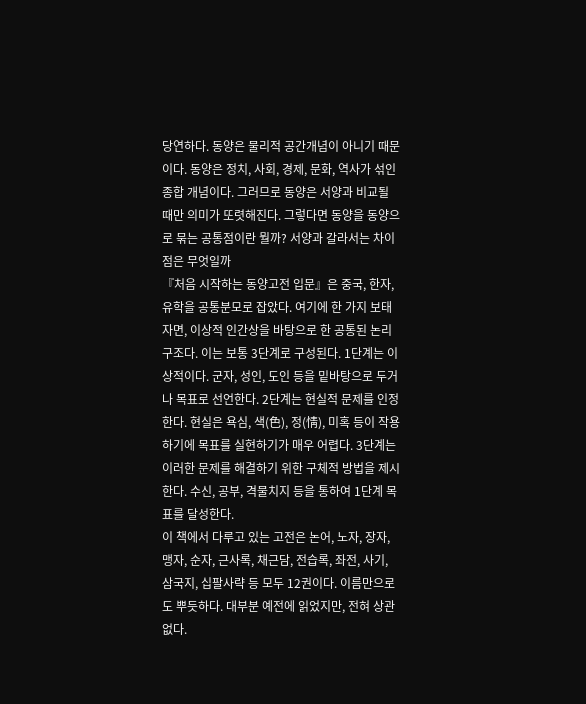당연하다. 동양은 물리적 공간개념이 아니기 때문이다. 동양은 정치, 사회, 경제, 문화, 역사가 섞인 종합 개념이다. 그러므로 동양은 서양과 비교될 때만 의미가 또렷해진다. 그렇다면 동양을 동양으로 묶는 공통점이란 뭘까? 서양과 갈라서는 차이점은 무엇일까
『처음 시작하는 동양고전 입문』은 중국, 한자, 유학을 공통분모로 잡았다. 여기에 한 가지 보태자면, 이상적 인간상을 바탕으로 한 공통된 논리구조다. 이는 보통 3단계로 구성된다. 1단계는 이상적이다. 군자, 성인, 도인 등을 밑바탕으로 두거나 목표로 선언한다. 2단계는 현실적 문제를 인정한다. 현실은 욕심, 색(色), 정(情), 미혹 등이 작용하기에 목표를 실현하기가 매우 어렵다. 3단계는 이러한 문제를 해결하기 위한 구체적 방법을 제시한다. 수신, 공부, 격물치지 등을 통하여 1단계 목표를 달성한다.
이 책에서 다루고 있는 고전은 논어, 노자, 장자, 맹자, 순자, 근사록, 채근담, 전습록, 좌전, 사기, 삼국지, 십팔사략 등 모두 12권이다. 이름만으로도 뿌듯하다. 대부분 예전에 읽었지만, 전혀 상관없다.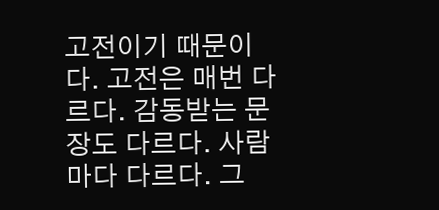고전이기 때문이다. 고전은 매번 다르다. 감동받는 문장도 다르다. 사람마다 다르다. 그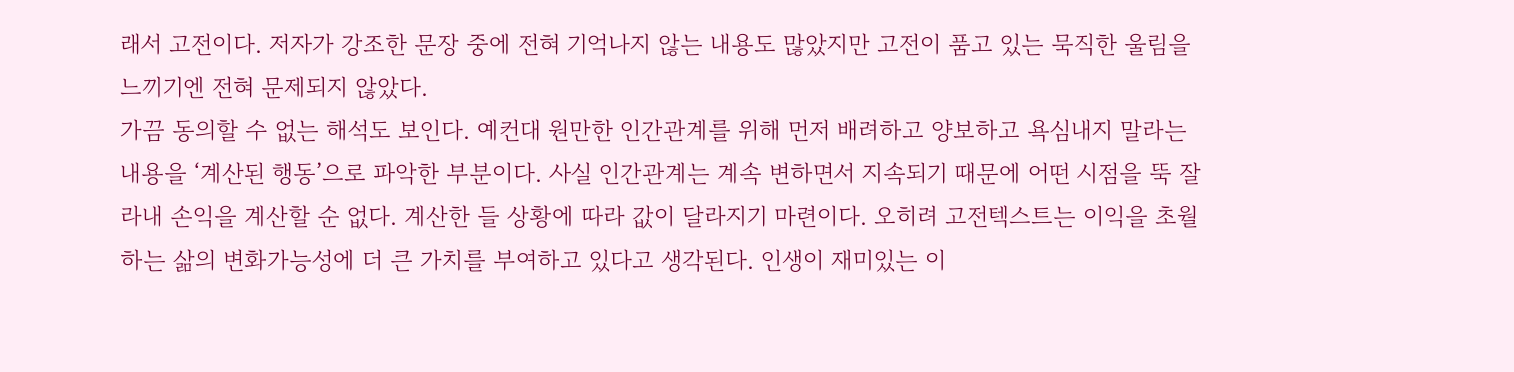래서 고전이다. 저자가 강조한 문장 중에 전혀 기억나지 않는 내용도 많았지만 고전이 품고 있는 묵직한 울림을 느끼기엔 전혀 문제되지 않았다.
가끔 동의할 수 없는 해석도 보인다. 예컨대 원만한 인간관계를 위해 먼저 배려하고 양보하고 욕심내지 말라는 내용을 ‘계산된 행동’으로 파악한 부분이다. 사실 인간관계는 계속 변하면서 지속되기 때문에 어떤 시점을 뚝 잘라내 손익을 계산할 순 없다. 계산한 들 상황에 따라 값이 달라지기 마련이다. 오히려 고전텍스트는 이익을 초월하는 삶의 변화가능성에 더 큰 가치를 부여하고 있다고 생각된다. 인생이 재미있는 이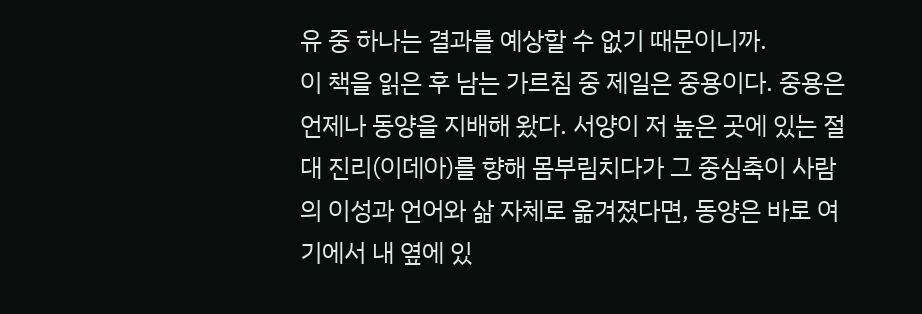유 중 하나는 결과를 예상할 수 없기 때문이니까.
이 책을 읽은 후 남는 가르침 중 제일은 중용이다. 중용은 언제나 동양을 지배해 왔다. 서양이 저 높은 곳에 있는 절대 진리(이데아)를 향해 몸부림치다가 그 중심축이 사람의 이성과 언어와 삶 자체로 옮겨졌다면, 동양은 바로 여기에서 내 옆에 있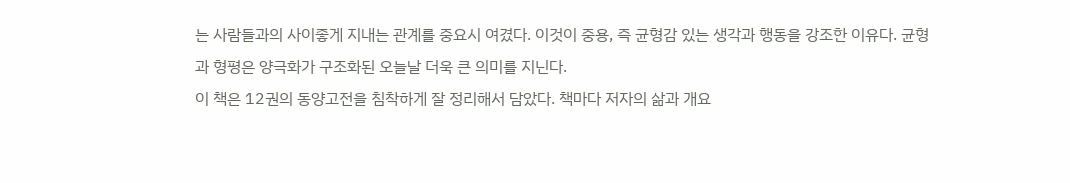는 사람들과의 사이좋게 지내는 관계를 중요시 여겼다. 이것이 중용, 즉 균형감 있는 생각과 행동을 강조한 이유다. 균형과 형평은 양극화가 구조화된 오늘날 더욱 큰 의미를 지닌다.
이 책은 12권의 동양고전을 침착하게 잘 정리해서 담았다. 책마다 저자의 삶과 개요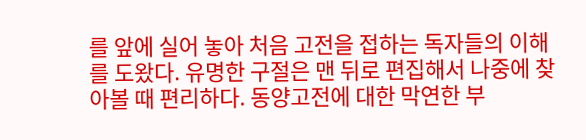를 앞에 실어 놓아 처음 고전을 접하는 독자들의 이해를 도왔다. 유명한 구절은 맨 뒤로 편집해서 나중에 찾아볼 때 편리하다. 동양고전에 대한 막연한 부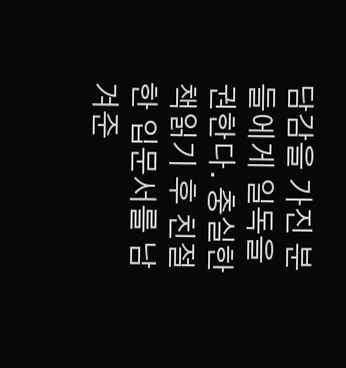담감을 가진 분들에게 일독을 권한다. 충실한 책읽기 후 친절한 입문서를 남겨준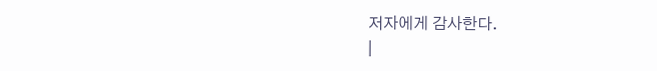저자에게 감사한다.
|